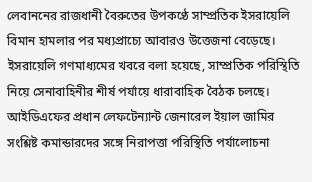লেবাননের রাজধানী বৈরুতের উপকণ্ঠে সাম্প্রতিক ইসরায়েলি বিমান হামলার পর মধ্যপ্রাচ্যে আবারও উত্তেজনা বেড়েছে।
ইসরায়েলি গণমাধ্যমের খবরে বলা হয়েছে, সাম্প্রতিক পরিস্থিতি নিয়ে সেনাবাহিনীর শীর্ষ পর্যায়ে ধারাবাহিক বৈঠক চলছে। আইডিএফের প্রধান লেফটেন্যান্ট জেনারেল ইয়াল জামির সংশ্লিষ্ট কমান্ডারদের সঙ্গে নিরাপত্তা পরিস্থিতি পর্যালোচনা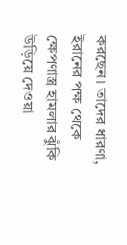করছেন। তাদের ধারণা, ইরানের পক্ষ থেকে ক্ষেপণাস্ত্র হামলার ঝুঁকি উড়িয়ে দেওয়া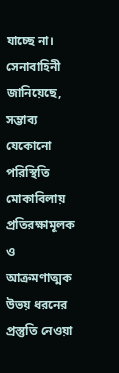যাচ্ছে না।
সেনাবাহিনী জানিয়েছে, সম্ভাব্য যেকোনো পরিস্থিতি মোকাবিলায় প্রতিরক্ষামূলক ও আক্রমণাত্মক উভয় ধরনের প্রস্তুতি নেওয়া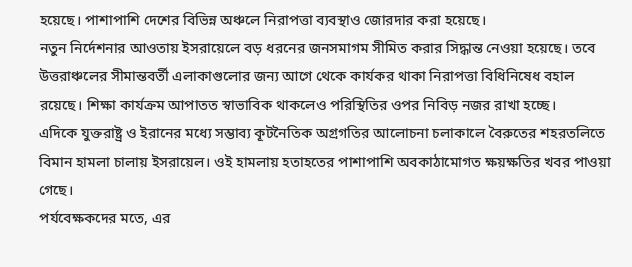হয়েছে। পাশাপাশি দেশের বিভিন্ন অঞ্চলে নিরাপত্তা ব্যবস্থাও জোরদার করা হয়েছে।
নতুন নির্দেশনার আওতায় ইসরায়েলে বড় ধরনের জনসমাগম সীমিত করার সিদ্ধান্ত নেওয়া হয়েছে। তবে উত্তরাঞ্চলের সীমান্তবর্তী এলাকাগুলোর জন্য আগে থেকে কার্যকর থাকা নিরাপত্তা বিধিনিষেধ বহাল রয়েছে। শিক্ষা কার্যক্রম আপাতত স্বাভাবিক থাকলেও পরিস্থিতির ওপর নিবিড় নজর রাখা হচ্ছে।
এদিকে যুক্তরাষ্ট্র ও ইরানের মধ্যে সম্ভাব্য কূটনৈতিক অগ্রগতির আলোচনা চলাকালে বৈরুতের শহরতলিতে বিমান হামলা চালায় ইসরায়েল। ওই হামলায় হতাহতের পাশাপাশি অবকাঠামোগত ক্ষয়ক্ষতির খবর পাওয়া গেছে।
পর্যবেক্ষকদের মতে, এর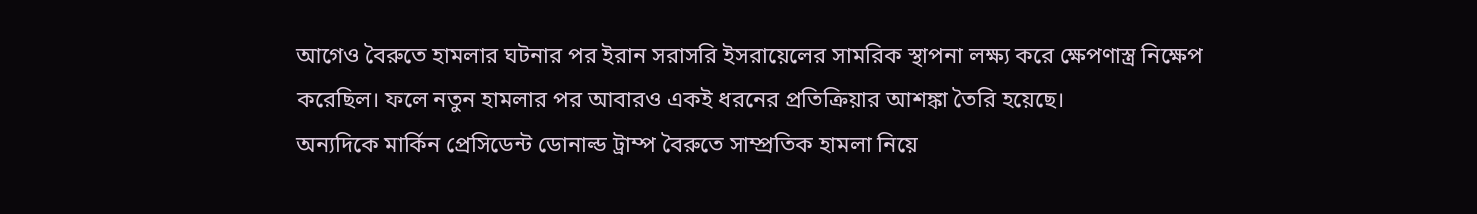আগেও বৈরুতে হামলার ঘটনার পর ইরান সরাসরি ইসরায়েলের সামরিক স্থাপনা লক্ষ্য করে ক্ষেপণাস্ত্র নিক্ষেপ করেছিল। ফলে নতুন হামলার পর আবারও একই ধরনের প্রতিক্রিয়ার আশঙ্কা তৈরি হয়েছে।
অন্যদিকে মার্কিন প্রেসিডেন্ট ডোনাল্ড ট্রাম্প বৈরুতে সাম্প্রতিক হামলা নিয়ে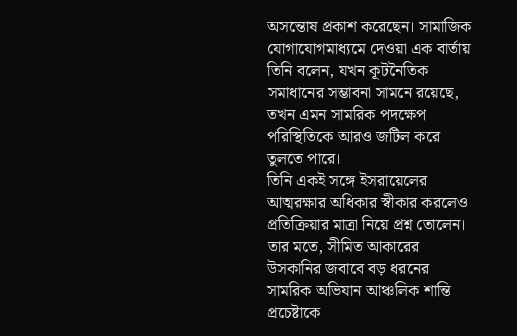অসন্তোষ প্রকাশ করেছেন। সামাজিক যোগাযোগমাধ্যমে দেওয়া এক বার্তায় তিনি বলেন, যখন কূটনৈতিক সমাধানের সম্ভাবনা সামনে রয়েছে, তখন এমন সামরিক পদক্ষেপ পরিস্থিতিকে আরও জটিল করে তুলতে পারে।
তিনি একই সঙ্গে ইসরায়েলের আত্মরক্ষার অধিকার স্বীকার করলেও প্রতিক্রিয়ার মাত্রা নিয়ে প্রশ্ন তোলেন। তার মতে, সীমিত আকারের উসকানির জবাবে বড় ধরনের সামরিক অভিযান আঞ্চলিক শান্তি প্রচেষ্টাকে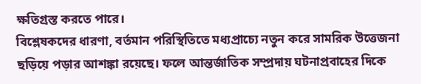ক্ষতিগ্রস্ত করতে পারে।
বিশ্লেষকদের ধারণা, বর্তমান পরিস্থিতিতে মধ্যপ্রাচ্যে নতুন করে সামরিক উত্তেজনা ছড়িয়ে পড়ার আশঙ্কা রয়েছে। ফলে আন্তর্জাতিক সম্প্রদায় ঘটনাপ্রবাহের দিকে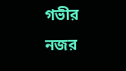গভীর নজর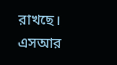রাখছে।
এসআর